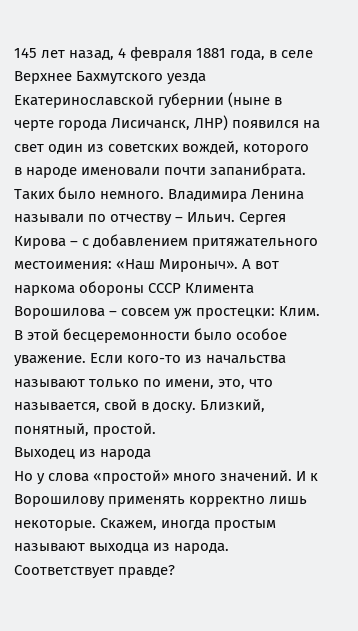145 лет назад, 4 февраля 1881 года, в селе Верхнее Бахмутского уезда Екатеринославской губернии (ныне в черте города Лисичанск, ЛНР) появился на свет один из советских вождей, которого в народе именовали почти запанибрата.
Таких было немного. Владимира Ленина называли по отчеству – Ильич. Сергея Кирова – с добавлением притяжательного местоимения: «Наш Мироныч». А вот наркома обороны СССР Климента Ворошилова – совсем уж простецки: Клим. В этой бесцеремонности было особое уважение. Если кого-то из начальства называют только по имени, это, что называется, свой в доску. Близкий, понятный, простой.
Выходец из народа
Но у слова «простой» много значений. И к Ворошилову применять корректно лишь некоторые. Скажем, иногда простым называют выходца из народа. Соответствует правде?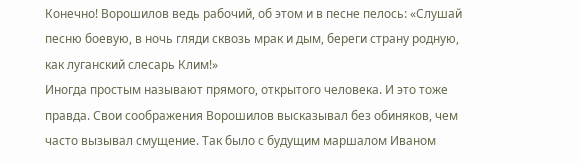Конечно! Ворошилов ведь рабочий, об этом и в песне пелось: «Слушай песню боевую, в ночь гляди сквозь мрак и дым, береги страну родную, как луганский слесарь Клим!»
Иногда простым называют прямого, открытого человека. И это тоже правда. Свои соображения Ворошилов высказывал без обиняков, чем часто вызывал смущение. Так было с будущим маршалом Иваном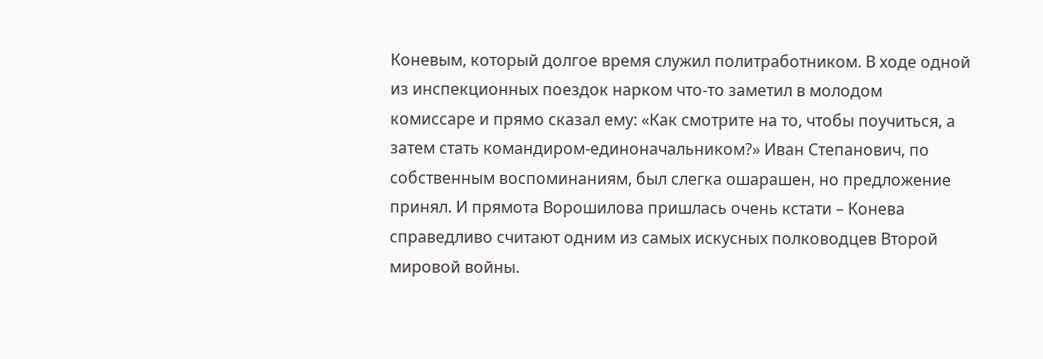Коневым, который долгое время служил политработником. В ходе одной из инспекционных поездок нарком что-то заметил в молодом комиссаре и прямо сказал ему: «Как смотрите на то, чтобы поучиться, а затем стать командиром-единоначальником?» Иван Степанович, по собственным воспоминаниям, был слегка ошарашен, но предложение принял. И прямота Ворошилова пришлась очень кстати – Конева справедливо считают одним из самых искусных полководцев Второй мировой войны.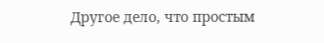Другое дело, что простым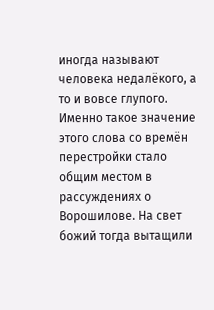иногда называют человека недалёкого, а то и вовсе глупого. Именно такое значение этого слова со времён перестройки стало общим местом в рассуждениях о Ворошилове. На свет божий тогда вытащили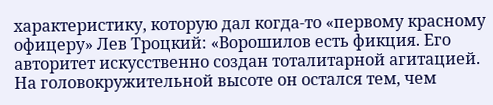характеристику, которую дал когда-то «первому красному офицеру» Лев Троцкий: «Ворошилов есть фикция. Его авторитет искусственно создан тоталитарной агитацией. На головокружительной высоте он остался тем, чем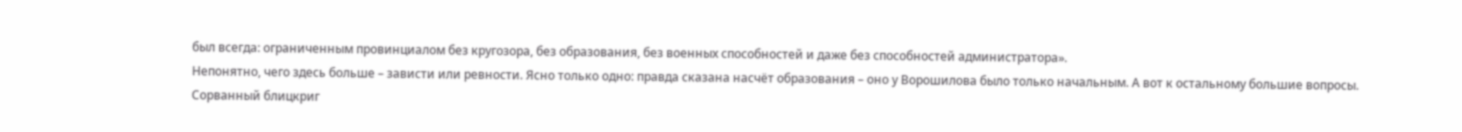был всегда: ограниченным провинциалом без кругозора, без образования, без военных способностей и даже без способностей администратора».
Непонятно, чего здесь больше – зависти или ревности. Ясно только одно: правда сказана насчёт образования – оно у Ворошилова было только начальным. А вот к остальному большие вопросы.
Сорванный блицкриг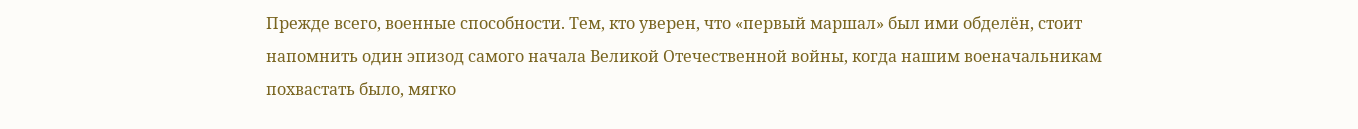Прежде всего, военные способности. Тем, кто уверен, что «первый маршал» был ими обделён, стоит напомнить один эпизод самого начала Великой Отечественной войны, когда нашим военачальникам похвастать было, мягко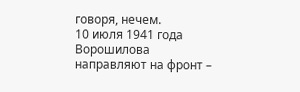говоря, нечем.
10 июля 1941 года Ворошилова направляют на фронт –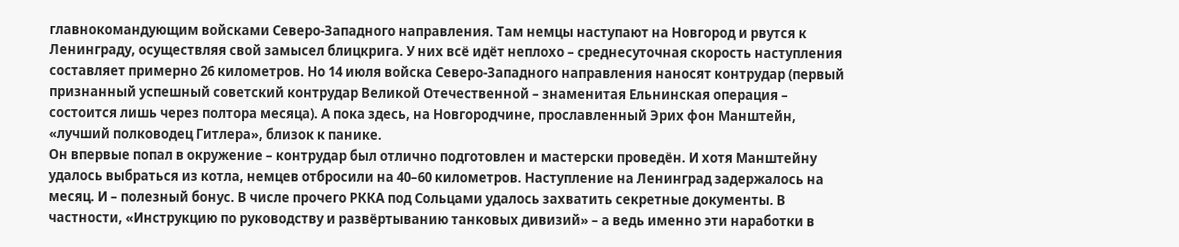главнокомандующим войсками Северо-Западного направления. Там немцы наступают на Новгород и рвутся к Ленинграду, осуществляя свой замысел блицкрига. У них всё идёт неплохо – среднесуточная скорость наступления составляет примерно 26 километров. Но 14 июля войска Северо-Западного направления наносят контрудар (первый признанный успешный советский контрудар Великой Отечественной – знаменитая Ельнинская операция – состоится лишь через полтора месяца). А пока здесь, на Новгородчине, прославленный Эрих фон Манштейн, «лучший полководец Гитлера», близок к панике.
Он впервые попал в окружение – контрудар был отлично подготовлен и мастерски проведён. И хотя Манштейну удалось выбраться из котла, немцев отбросили на 40–60 километров. Наступление на Ленинград задержалось на месяц. И – полезный бонус. В числе прочего РККА под Сольцами удалось захватить секретные документы. В частности, «Инструкцию по руководству и развёртыванию танковых дивизий» – а ведь именно эти наработки в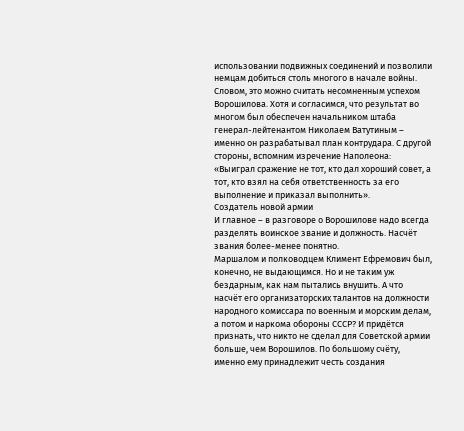использовании подвижных соединений и позволили немцам добиться столь многого в начале войны.
Словом, это можно считать несомненным успехом Ворошилова. Хотя и согласимся, что результат во многом был обеспечен начальником штаба генерал-лейтенантом Николаем Ватутиным – именно он разрабатывал план контрудара. С другой стороны, вспомним изречение Наполеона: «Выиграл сражение не тот, кто дал хороший совет, а тот, кто взял на себя ответственность за его выполнение и приказал выполнить».
Создатель новой армии
И главное – в разговоре о Ворошилове надо всегда разделять воинское звание и должность. Насчёт звания более-менее понятно.
Маршалом и полководцем Климент Ефремович был, конечно, не выдающимся. Но и не таким уж бездарным, как нам пытались внушить. А что насчёт его организаторских талантов на должности народного комиссара по военным и морским делам, а потом и наркома обороны СССР? И придётся признать, что никто не сделал для Советской армии больше, чем Ворошилов. По большому счёту, именно ему принадлежит честь создания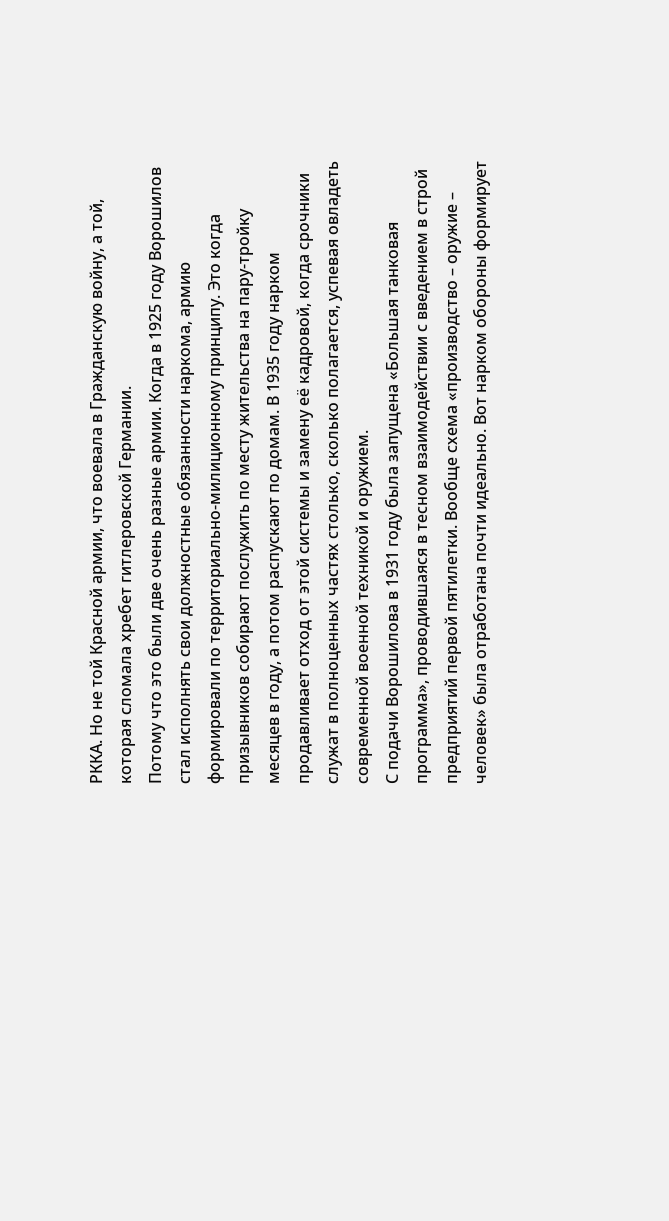РККА. Но не той Красной армии, что воевала в Гражданскую войну, а той, которая сломала хребет гитлеровской Германии.
Потому что это были две очень разные армии. Когда в 1925 году Ворошилов стал исполнять свои должностные обязанности наркома, армию формировали по территориально-милиционному принципу. Это когда призывников собирают послужить по месту жительства на пару-тройку месяцев в году, а потом распускают по домам. В 1935 году нарком продавливает отход от этой системы и замену её кадровой, когда срочники служат в полноценных частях столько, сколько полагается, успевая овладеть современной военной техникой и оружием.
С подачи Ворошилова в 1931 году была запущена «Большая танковая программа», проводившаяся в тесном взаимодействии с введением в строй предприятий первой пятилетки. Вообще схема «производство – оружие – человек» была отработана почти идеально. Вот нарком обороны формирует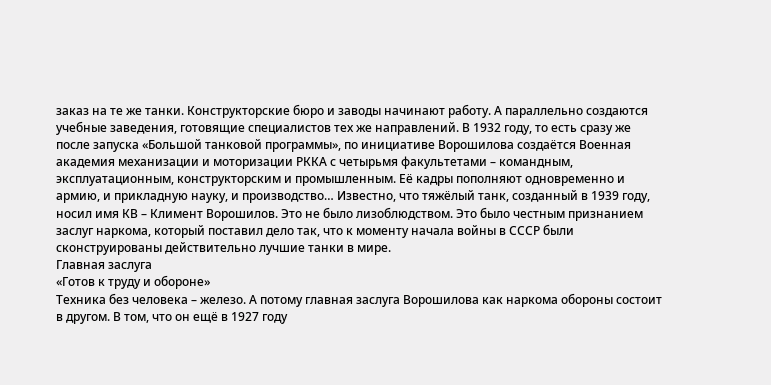заказ на те же танки. Конструкторские бюро и заводы начинают работу. А параллельно создаются учебные заведения, готовящие специалистов тех же направлений. В 1932 году, то есть сразу же после запуска «Большой танковой программы», по инициативе Ворошилова создаётся Военная академия механизации и моторизации РККА с четырьмя факультетами – командным, эксплуатационным, конструкторским и промышленным. Её кадры пополняют одновременно и армию, и прикладную науку, и производство… Известно, что тяжёлый танк, созданный в 1939 году, носил имя КВ – Климент Ворошилов. Это не было лизоблюдством. Это было честным признанием заслуг наркома, который поставил дело так, что к моменту начала войны в СССР были сконструированы действительно лучшие танки в мире.
Главная заслуга
«Готов к труду и обороне»
Техника без человека – железо. А потому главная заслуга Ворошилова как наркома обороны состоит в другом. В том, что он ещё в 1927 году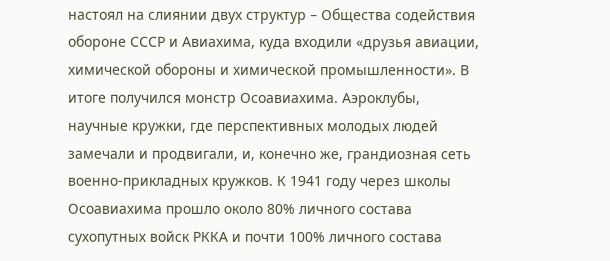настоял на слиянии двух структур – Общества содействия обороне СССР и Авиахима, куда входили «друзья авиации, химической обороны и химической промышленности». В итоге получился монстр Осоавиахима. Аэроклубы, научные кружки, где перспективных молодых людей замечали и продвигали, и, конечно же, грандиозная сеть военно-прикладных кружков. К 1941 году через школы Осоавиахима прошло около 80% личного состава сухопутных войск РККА и почти 100% личного состава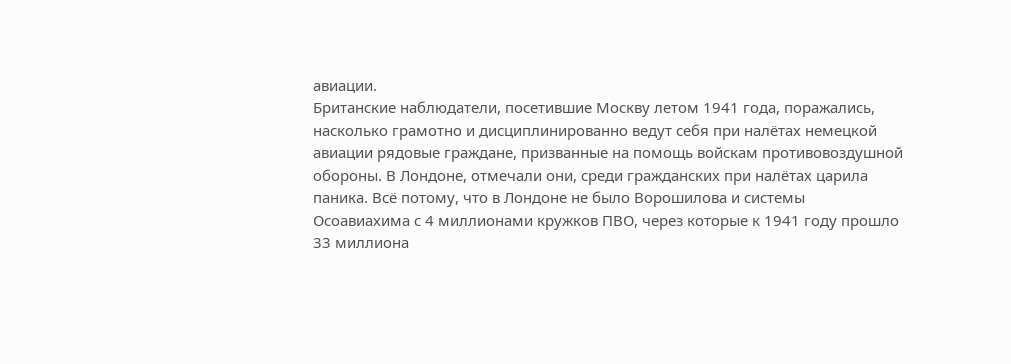авиации.
Британские наблюдатели, посетившие Москву летом 1941 года, поражались, насколько грамотно и дисциплинированно ведут себя при налётах немецкой авиации рядовые граждане, призванные на помощь войскам противовоздушной обороны. В Лондоне, отмечали они, среди гражданских при налётах царила паника. Всё потому, что в Лондоне не было Ворошилова и системы Осоавиахима с 4 миллионами кружков ПВО, через которые к 1941 году прошло 33 миллиона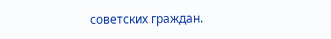советских граждан.